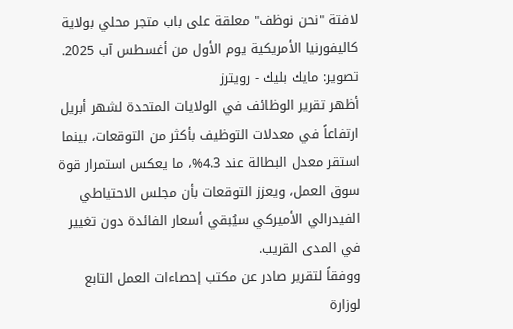لافتة "نحن نوظف" معلقة على باب متجر محلي بولاية كاليفورنيا الأمريكية يوم الأول من أغسطس آب 2025. تصوير: مايك بليك - رويترز
أظهر تقرير الوظائف في الولايات المتحدة لشهر أبريل ارتفاعاً في معدلات التوظيف بأكثر من التوقعات، بينما استقر معدل البطالة عند 4.3%، ما يعكس استمرار قوة سوق العمل، ويعزز التوقعات بأن مجلس الاحتياطي الفيدرالي الأميركي سيُبقي أسعار الفائدة دون تغيير في المدى القريب.
ووفقاً لتقرير صادر عن مكتب إحصاءات العمل التابع لوزارة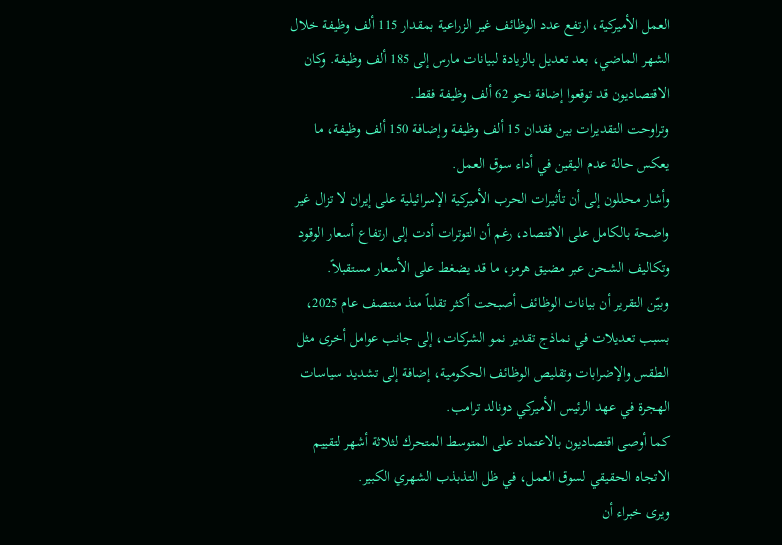العمل الأميركية، ارتفع عدد الوظائف غير الزراعية بمقدار 115 ألف وظيفة خلال الشهر الماضي، بعد تعديل بالزيادة لبيانات مارس إلى 185 ألف وظيفة. وكان الاقتصاديون قد توقعوا إضافة نحو 62 ألف وظيفة فقط.
وتراوحت التقديرات بين فقدان 15 ألف وظيفة وإضافة 150 ألف وظيفة، ما يعكس حالة عدم اليقين في أداء سوق العمل.
وأشار محللون إلى أن تأثيرات الحرب الأميركية الإسرائيلية على إيران لا تزال غير واضحة بالكامل على الاقتصاد، رغم أن التوترات أدت إلى ارتفاع أسعار الوقود وتكاليف الشحن عبر مضيق هرمز، ما قد يضغط على الأسعار مستقبلاً.
وبيّن التقرير أن بيانات الوظائف أصبحت أكثر تقلباً منذ منتصف عام 2025، بسبب تعديلات في نماذج تقدير نمو الشركات، إلى جانب عوامل أخرى مثل الطقس والإضرابات وتقليص الوظائف الحكومية، إضافة إلى تشديد سياسات الهجرة في عهد الرئيس الأميركي دونالد ترامب.
كما أوصى اقتصاديون بالاعتماد على المتوسط المتحرك لثلاثة أشهر لتقييم الاتجاه الحقيقي لسوق العمل، في ظل التذبذب الشهري الكبير.
ويرى خبراء أن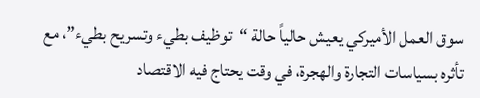سوق العمل الأميركي يعيش حالياً حالة “توظيف بطيء وتسريح بطيء”، مع تأثره بسياسات التجارة والهجرة، في وقت يحتاج فيه الاقتصاد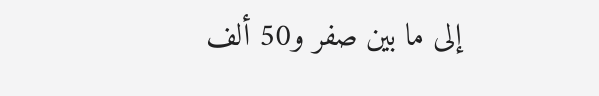إلى ما بين صفر و50 ألف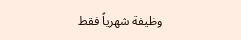وظيفة شهرياً فقط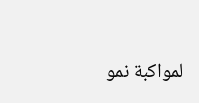لمواكبة نمو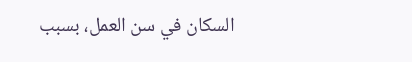السكان في سن العمل، بسبب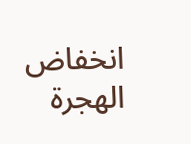انخفاض الهجرة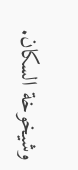وشيخوخة السكان.